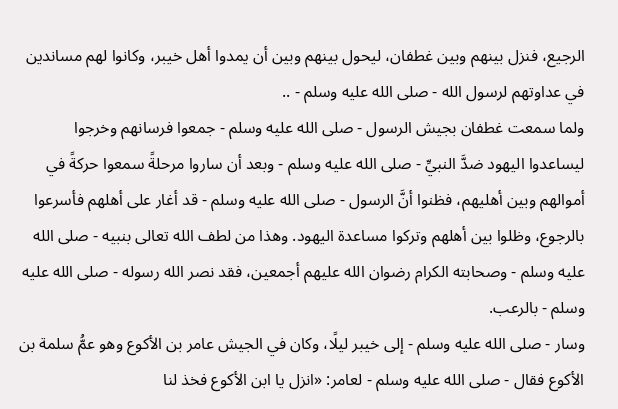الرجيع، فنزل بينهم وبين غطفان، ليحول بينهم وبين أن يمدوا أهل خيبر، وكانوا لهم مساندين في عداوتهم لرسول الله - صلى الله عليه وسلم - ..
ولما سمعت غطفان بجيش الرسول - صلى الله عليه وسلم - جمعوا فرسانهم وخرجوا ليساعدوا اليهود ضدَّ النبيِّ - صلى الله عليه وسلم - وبعد أن ساروا مرحلةً سمعوا حركةً في أموالهم وبين أهليهم، فظنوا أنَّ الرسول - صلى الله عليه وسلم - قد أغار على أهلهم فأسرعوا بالرجوع، وظلوا بين أهلهم وتركوا مساعدة اليهود. وهذا من لطف الله تعالى بنبيه - صلى الله عليه وسلم - وصحابته الكرام رضوان الله عليهم أجمعين، فقد نصر الله رسوله - صلى الله عليه وسلم - بالرعب.
وسار - صلى الله عليه وسلم - إلى خيبر ليلًا، وكان في الجيش عامر بن الأكوع وهو عمُّ سلمة بن الأكوع فقال - صلى الله عليه وسلم - لعامر: «انزل يا ابن الأكوع فخذ لنا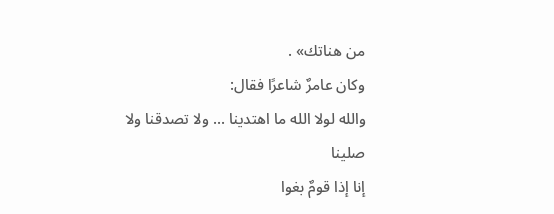من هناتك» .
وكان عامرٌ شاعرًا فقال:
والله لولا الله ما اهتدينا ... ولا تصدقنا ولا صلينا
إنا إذا قومٌ بغوا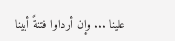علينا ... وإن أرداوا فتنةً أبينا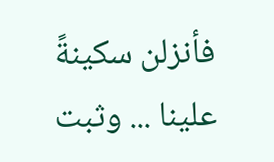فأنزلن سكينةً علينا ... وثبت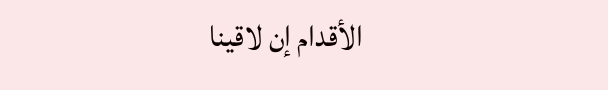الأقدام إن لاقينا